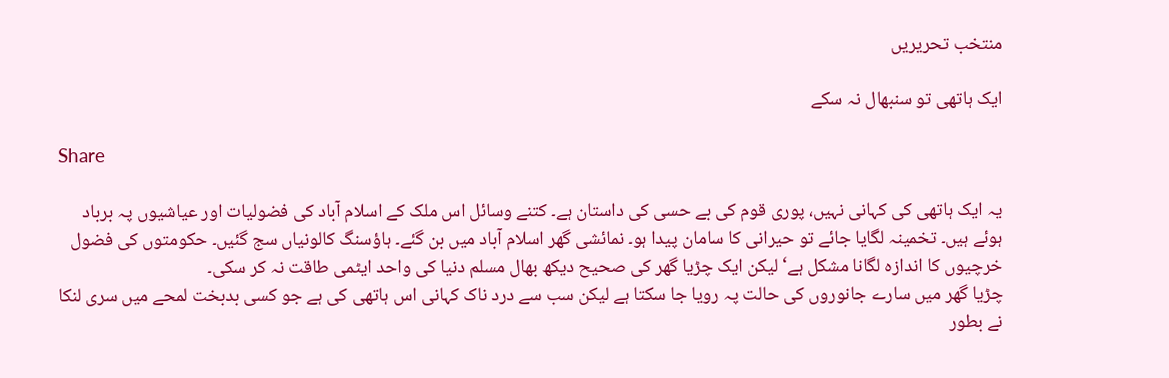منتخب تحریریں

ایک ہاتھی تو سنبھال نہ سکے

Share

یہ ایک ہاتھی کی کہانی نہیں، پوری قوم کی بے حسی کی داستان ہے۔ کتنے وسائل اس ملک کے اسلام آباد کی فضولیات اور عیاشیوں پہ برباد ہوئے ہیں۔ تخمینہ لگایا جائے تو حیرانی کا سامان پیدا ہو۔ نمائشی گھر اسلام آباد میں بن گئے۔ ہاؤسنگ کالونیاں سج گئیں۔ حکومتوں کی فضول خرچیوں کا اندازہ لگانا مشکل ہے‘ لیکن ایک چڑیا گھر کی صحیح دیکھ بھال مسلم دنیا کی واحد ایٹمی طاقت نہ کر سکی۔
چڑیا گھر میں سارے جانوروں کی حالت پہ رویا جا سکتا ہے لیکن سب سے درد ناک کہانی اس ہاتھی کی ہے جو کسی بدبخت لمحے میں سری لنکا نے بطور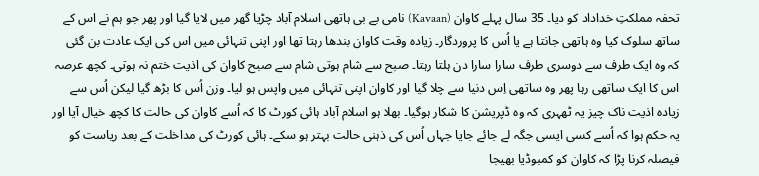تحفہ مملکتِ خداداد کو دیا۔ 35 سال پہلے کاوان (Kavaan) نامی بے بی ہاتھی اسلام آباد چڑیا گھر میں لایا گیا اور پھر جو ہم نے اس کے ساتھ سلوک کیا وہ ہاتھی جانتا ہے یا اُس کا پروردگار۔ زیادہ وقت کاوان بندھا رہتا تھا اور اپنی تنہائی میں اس کی ایک عادت بن گئی کہ وہ ایک طرف سے دوسری طرف سارا سارا دن ہلتا رہتا۔ صبح سے شام ہوتی شام سے صبح کاوان کی اذیت ختم نہ ہوتی۔ کچھ عرصہ اس کا ایک ساتھی رہا پھر وہ ساتھی اِس دنیا سے چلا گیا اور کاوان اپنی تنہائی میں واپس ہو لیا۔ وزن اُس کا بڑھ گیا لیکن اُس سے زیادہ اذیت ناک چیز یہ ٹھہری کہ وہ ڈپریشن کا شکار ہوگیا۔ بھلا ہو اسلام آباد ہائی کورٹ کا کہ اُسے کاوان کی حالت کا کچھ خیال آیا اور یہ حکم ہوا کہ اُسے کسی ایسی جگہ لے جائے جایا جہاں اُس کی ذہنی حالت بہتر ہو سکے۔ ہائی کورٹ کی مداخلت کے بعد ریاست کو فیصلہ کرنا پڑا کہ کاوان کو کمبوڈیا بھیجا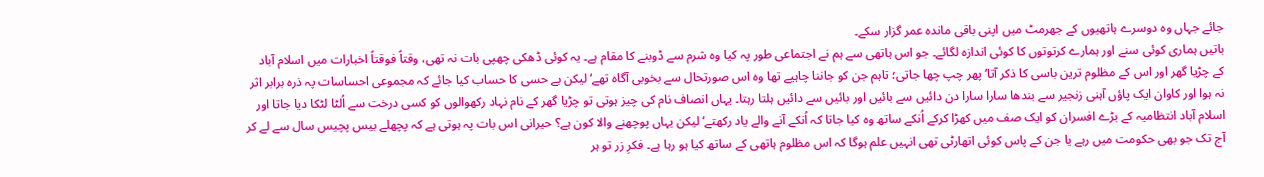جائے جہاں وہ دوسرے ہاتھیوں کے جھرمٹ میں اپنی باقی ماندہ عمر گزار سکے۔
باتیں ہماری کوئی سنے اور ہمارے کرتوتوں کا کوئی اندازہ لگائے۔ جو اس ہاتھی سے ہم نے اجتماعی طور پہ کیا وہ شرم سے ڈوبنے کا مقام ہے۔ یہ کوئی ڈھکی چھپی بات نہ تھی، وقتاً فوقتاً اخبارات میں اسلام آباد کے چڑیا گھر اور اس کے مظلوم ترین باسی کا ذکر آتا‘ پھر چپ چھا جاتی؛ تاہم جن کو جاننا چاہیے تھا وہ اس صورتحال سے بخوبی آگاہ تھے‘ لیکن بے حسی کا حساب کیا جائے کہ مجموعی احساسات پہ ذرہ برابر اثر نہ ہوا اور کاوان ایک پاؤں آہنی زنجیر سے بندھا سارا سارا دن دائیں سے بائیں اور بائیں سے دائیں ہلتا رہتا۔ یہاں انصاف نام کی چیز ہوتی تو چڑیا گھر کے نام نہاد رکھوالوں کو کسی درخت سے اُلٹا لٹکا دیا جاتا اور اسلام آباد انتظامیہ کے بڑے افسران کو ایک صف میں کھڑا کرکے اُنکے ساتھ وہ کیا جاتا کہ اُنکے آنے والے یاد رکھتے‘ لیکن یہاں پوچھنے والا کون ہے؟ حیرانی اس بات پہ ہوتی ہے کہ پچھلے بیس پچیس سال سے لے کر آج تک جو بھی حکومت میں رہے یا جن کے پاس کوئی اتھارٹی تھی انہیں علم ہوگا کہ اس مظلوم ہاتھی کے ساتھ کیا ہو رہا ہے۔ فکرِ زر تو ہر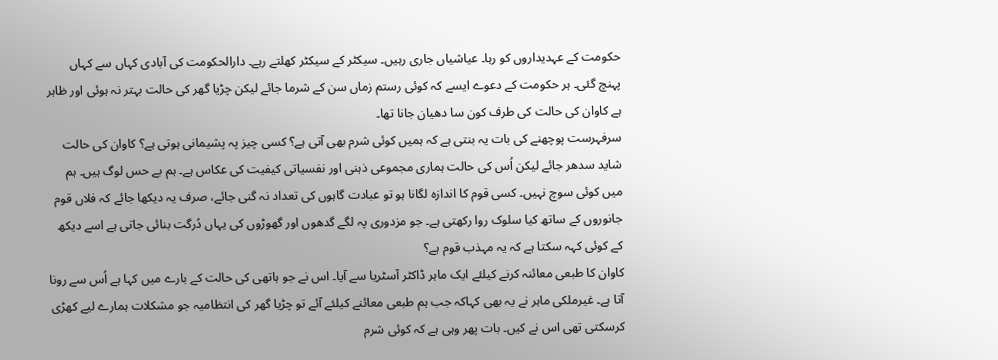حکومت کے عہدیداروں کو رہا۔ عیاشیاں جاری رہیں۔ سیکٹر کے سیکٹر کھلتے رہے۔ دارالحکومت کی آبادی کہاں سے کہاں پہنچ گئی۔ ہر حکومت کے دعوے ایسے کہ کوئی رستم زماں سن کے شرما جائے لیکن چڑیا گھر کی حالت بہتر نہ ہوئی اور ظاہر ہے کاوان کی حالت کی طرف کون سا دھیان جانا تھا۔
سرفہرست پوچھنے کی بات یہ بنتی ہے کہ ہمیں کوئی شرم بھی آتی ہے؟ کسی چیز پہ پشیمانی ہوتی ہے؟ کاوان کی حالت شاید سدھر جائے لیکن اُس کی حالت ہماری مجموعی ذہنی اور نفسیاتی کیفیت کی عکاس ہے۔ ہم بے حس لوگ ہیں۔ ہم میں کوئی سوچ نہیں۔ کسی قوم کا اندازہ لگانا ہو تو عبادت گاہوں کی تعداد نہ گنی جائے، صرف یہ دیکھا جائے کہ فلاں قوم جانوروں کے ساتھ کیا سلوک روا رکھتی ہے۔ جو مزدوری پہ لگے گدھوں اور گھوڑوں کی یہاں دُرگت بنائی جاتی ہے اسے دیکھ کے کوئی کہہ سکتا ہے کہ یہ مہذب قوم ہے؟
کاوان کا طبعی معائنہ کرنے کیلئے ایک ماہر ڈاکٹر آسٹریا سے آیا۔ اس نے جو ہاتھی کی حالت کے بارے میں کہا ہے اُس سے رونا آتا ہے۔ غیرملکی ماہر نے یہ بھی کہاکہ جب ہم طبعی معائنے کیلئے آئے تو چڑیا گھر کی انتظامیہ جو مشکلات ہمارے لیے کھڑی کرسکتی تھی اس نے کیں۔ بات پھر وہی ہے کہ کوئی شرم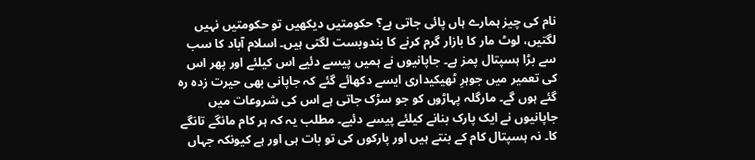نام کی چیز ہمارے ہاں پائی جاتی ہے؟ حکومتیں دیکھیں تو حکومتیں نہیں لگتیں، لوٹ مار کا بازار گرم کرنے کا بندوبست لگتی ہیں۔ اسلام آباد کا سب سے بڑا ہسپتال پمز ہے۔ جاپانیوں نے ہمیں پیسے دئیے اس کیلئے اور پھر اس کی تعمیر میں جوہرِ ٹھیکیداری ایسے دکھائے گئے کہ جاپانی بھی حیرت زدہ رہ گئے ہوں گے۔ مارگلہ پہاڑوں کو جو سڑک جاتی ہے اس کی شروعات میں جاپانیوں نے ایک پارک بنانے کیلئے پیسے دئیے۔ مطلب یہ کہ ہر کام مانگے تانگے کا۔ نہ ہسپتال کام کے بنتے ہیں اور پارکوں کی تو بات ہی اور ہے کیونکہ جہاں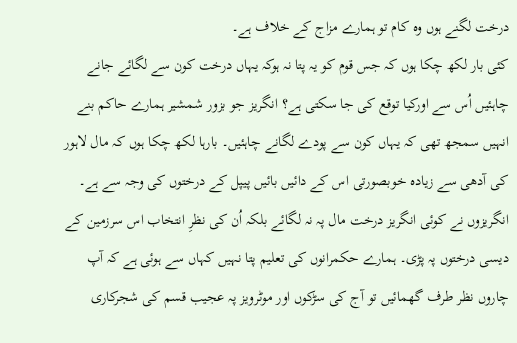درخت لگنے ہوں وہ کام تو ہمارے مزاج کے خلاف ہے۔
کئی بار لکھ چکا ہوں کہ جس قوم کو یہ پتا نہ ہوکہ یہاں درخت کون سے لگائے جانے چاہئیں اُس سے اورکیا توقع کی جا سکتی ہے؟ انگریز جو بزور شمشیر ہمارے حاکم بنے انہیں سمجھ تھی کہ یہاں کون سے پودے لگانے چاہئیں۔ بارہا لکھ چکا ہوں کہ مال لاہور کی آدھی سے زیادہ خوبصورتی اس کے دائیں بائیں پیپل کے درختوں کی وجہ سے ہے۔ انگریزوں نے کوئی انگریز درخت مال پہ نہ لگائے بلکہ اُن کی نظرِ انتخاب اس سرزمین کے دیسی درختوں پہ پڑی۔ ہمارے حکمرانوں کی تعلیم پتا نہیں کہاں سے ہوئی ہے کہ آپ چاروں نظر طرف گھمائیں تو آج کی سڑکوں اور موٹرویز پہ عجیب قسم کی شجرکاری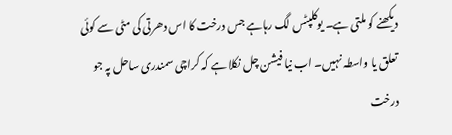دیکھنے کو ملتی ہے۔ یوکلپٹس لگ رہاہے جس درخت کا اس دھرتی کی مٹی سے کوئی تعلق یا واسطہ نہیں۔ اب نیا فیشن چل نکلا ہے کہ کراچی سمندری ساحل پہ جو درخت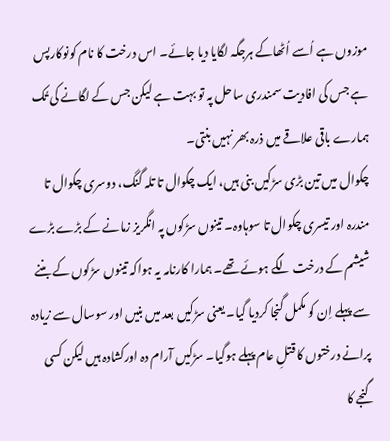موزوں ہے اُسے اُٹھاکے ہرجگہ لگایا دیا جائے۔ اس درخت کا نام کونوکارپس ہے جس کی افادیت سمندری ساحل پہ تو بہت ہے لیکن جس کے لگانے کی تُک ہمارے باقی علاقے میں ذرہ بھر نہیں بنتی۔
چکوال میں تین بڑی سڑکیں بنی ہیں، ایک چکوال تا تلہ گنگ، دوسری چکوال تا مندرہ اور تیسری چکوال تا سوہاوہ۔ تینوں سڑکوں پہ انگریز زمانے کے بڑے بڑے شیشم کے درخت لگے ہوئے تھے۔ ہمارا کارنامہ یہ ہواکہ تینوں سڑکوں کے بننے سے پہلے اِن کو مکمل گنجا کردیا گیا۔ یعنی سڑکیں بعد میں بنیں اور سوسال سے زیادہ پرانے درختوں کا قتلِ عام پہلے ہوگیا۔ سڑکیں آرام دہ اورکشادہ ہیں لیکن کسی گنجے کا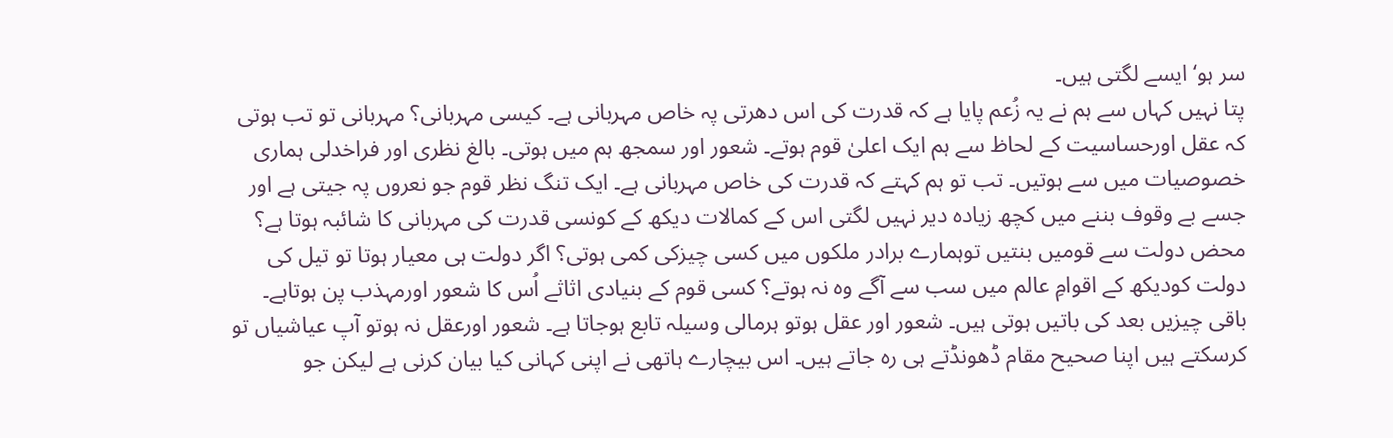سر ہو‘ ایسے لگتی ہیں۔
پتا نہیں کہاں سے ہم نے یہ زُعم پایا ہے کہ قدرت کی اس دھرتی پہ خاص مہربانی ہے۔ کیسی مہربانی؟ مہربانی تو تب ہوتی کہ عقل اورحساسیت کے لحاظ سے ہم ایک اعلیٰ قوم ہوتے۔ شعور اور سمجھ ہم میں ہوتی۔ بالغ نظری اور فراخدلی ہماری خصوصیات میں سے ہوتیں۔ تب تو ہم کہتے کہ قدرت کی خاص مہربانی ہے۔ ایک تنگ نظر قوم جو نعروں پہ جیتی ہے اور جسے بے وقوف بننے میں کچھ زیادہ دیر نہیں لگتی اس کے کمالات دیکھ کے کونسی قدرت کی مہربانی کا شائبہ ہوتا ہے؟
محض دولت سے قومیں بنتیں توہمارے برادر ملکوں میں کسی چیزکی کمی ہوتی؟ اگر دولت ہی معیار ہوتا تو تیل کی دولت کودیکھ کے اقوامِ عالم میں سب سے آگے وہ نہ ہوتے؟ کسی قوم کے بنیادی اثاثے اُس کا شعور اورمہذب پن ہوتاہے۔ باقی چیزیں بعد کی باتیں ہوتی ہیں۔ شعور اور عقل ہوتو ہرمالی وسیلہ تابع ہوجاتا ہے۔ شعور اورعقل نہ ہوتو آپ عیاشیاں تو کرسکتے ہیں اپنا صحیح مقام ڈھونڈتے ہی رہ جاتے ہیں۔ اس بیچارے ہاتھی نے اپنی کہانی کیا بیان کرنی ہے لیکن جو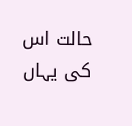حالت اس کی یہاں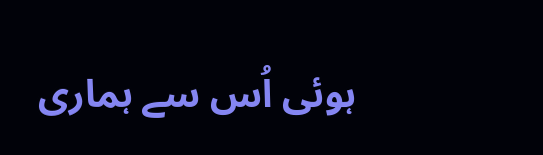ہوئی اُس سے ہماری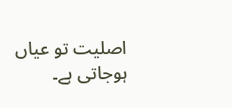اصلیت تو عیاں ہوجاتی ہے۔